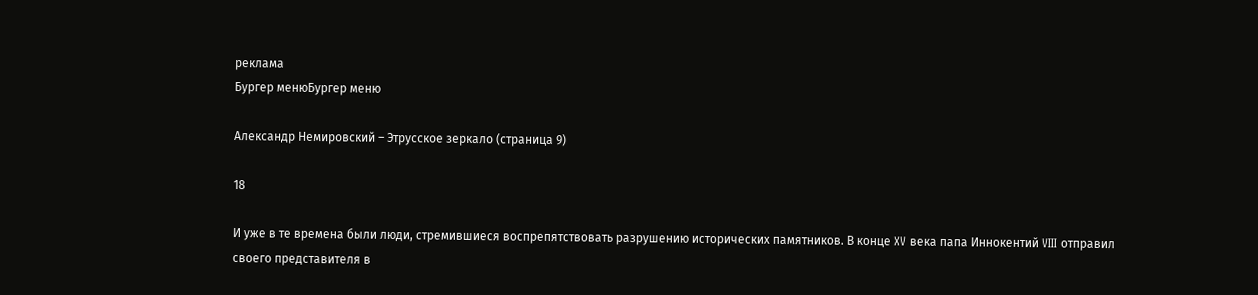реклама
Бургер менюБургер меню

Александр Немировский – Этрусское зеркало (страница 9)

18

И уже в те времена были люди, стремившиеся воспрепятствовать разрушению исторических памятников. В конце XV века папа Иннокентий VIII отправил своего представителя в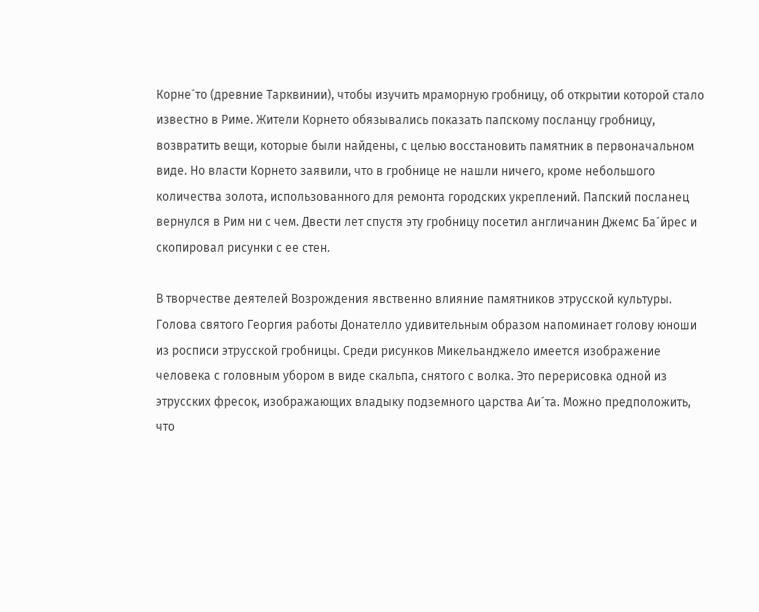Корне´то (древние Тарквинии), чтобы изучить мраморную гробницу, об открытии которой стало известно в Риме. Жители Корнето обязывались показать папскому посланцу гробницу, возвратить вещи, которые были найдены, с целью восстановить памятник в первоначальном виде. Но власти Корнето заявили, что в гробнице не нашли ничего, кроме небольшого количества золота, использованного для ремонта городских укреплений. Папский посланец вернулся в Рим ни с чем. Двести лет спустя эту гробницу посетил англичанин Джемс Ба´йрес и скопировал рисунки с ее стен.

В творчестве деятелей Возрождения явственно влияние памятников этрусской культуры. Голова святого Георгия работы Донателло удивительным образом напоминает голову юноши из росписи этрусской гробницы. Среди рисунков Микельанджело имеется изображение человека с головным убором в виде скальпа, снятого с волка. Это перерисовка одной из этрусских фресок, изображающих владыку подземного царства Аи´та. Можно предположить, что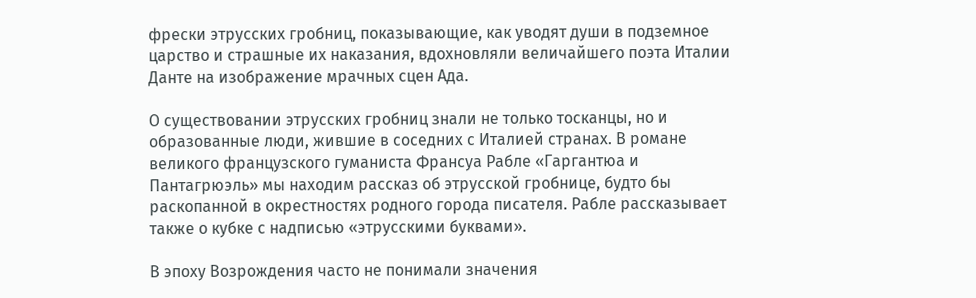фрески этрусских гробниц, показывающие, как уводят души в подземное царство и страшные их наказания, вдохновляли величайшего поэта Италии Данте на изображение мрачных сцен Ада.

О существовании этрусских гробниц знали не только тосканцы, но и образованные люди, жившие в соседних с Италией странах. В романе великого французского гуманиста Франсуа Рабле «Гаргантюа и Пантагрюэль» мы находим рассказ об этрусской гробнице, будто бы раскопанной в окрестностях родного города писателя. Рабле рассказывает также о кубке с надписью «этрусскими буквами».

В эпоху Возрождения часто не понимали значения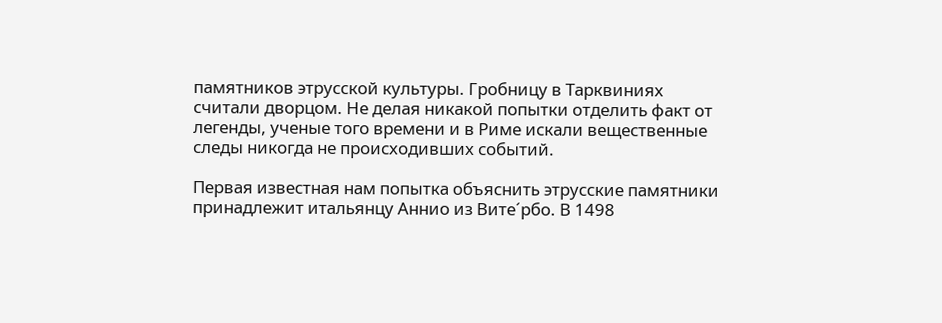памятников этрусской культуры. Гробницу в Тарквиниях считали дворцом. Не делая никакой попытки отделить факт от легенды, ученые того времени и в Риме искали вещественные следы никогда не происходивших событий.

Первая известная нам попытка объяснить этрусские памятники принадлежит итальянцу Аннио из Вите´рбо. В 1498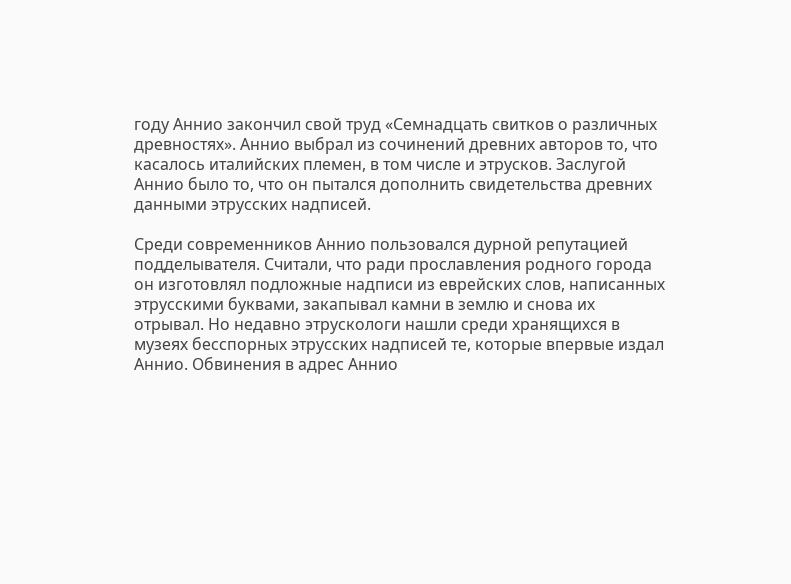году Аннио закончил свой труд «Семнадцать свитков о различных древностях». Аннио выбрал из сочинений древних авторов то, что касалось италийских племен, в том числе и этрусков. Заслугой Аннио было то, что он пытался дополнить свидетельства древних данными этрусских надписей.

Среди современников Аннио пользовался дурной репутацией подделывателя. Считали, что ради прославления родного города он изготовлял подложные надписи из еврейских слов, написанных этрусскими буквами, закапывал камни в землю и снова их отрывал. Но недавно этрускологи нашли среди хранящихся в музеях бесспорных этрусских надписей те, которые впервые издал Аннио. Обвинения в адрес Аннио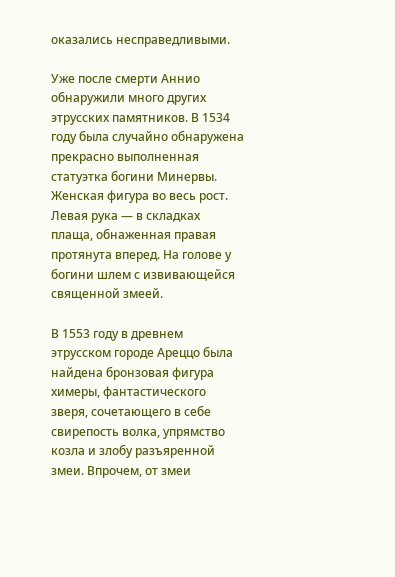оказались несправедливыми.

Уже после смерти Аннио обнаружили много других этрусских памятников. В 1534 году была случайно обнаружена прекрасно выполненная статуэтка богини Минервы. Женская фигура во весь рост. Левая рука — в складках плаща, обнаженная правая протянута вперед. На голове у богини шлем с извивающейся священной змеей.

В 1553 году в древнем этрусском городе Ареццо была найдена бронзовая фигура химеры, фантастического зверя, сочетающего в себе свирепость волка, упрямство козла и злобу разъяренной змеи. Впрочем, от змеи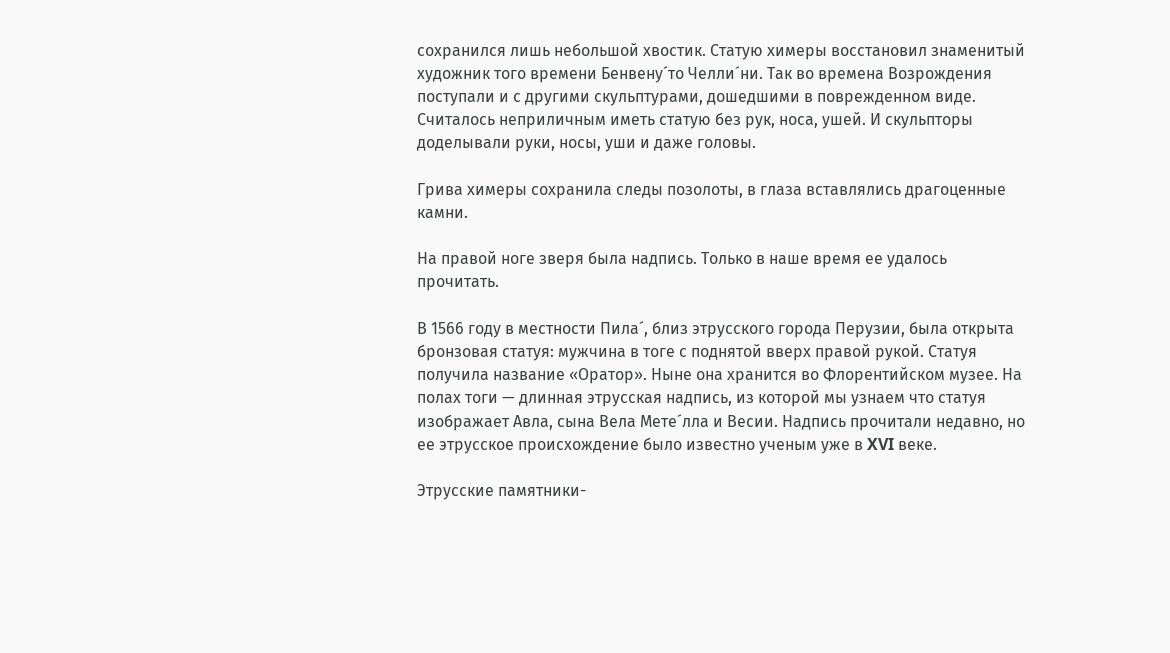сохранился лишь небольшой хвостик. Статую химеры восстановил знаменитый художник того времени Бенвену´то Челли´ни. Так во времена Возрождения поступали и с другими скульптурами, дошедшими в поврежденном виде. Считалось неприличным иметь статую без рук, носа, ушей. И скульпторы доделывали руки, носы, уши и даже головы.

Грива химеры сохранила следы позолоты, в глаза вставлялись драгоценные камни.

На правой ноге зверя была надпись. Только в наше время ее удалось прочитать.

В 1566 году в местности Пила´, близ этрусского города Перузии, была открыта бронзовая статуя: мужчина в тоге с поднятой вверх правой рукой. Статуя получила название «Оратор». Ныне она хранится во Флорентийском музее. На полах тоги — длинная этрусская надпись, из которой мы узнаем что статуя изображает Авла, сына Вела Мете´лла и Весии. Надпись прочитали недавно, но ее этрусское происхождение было известно ученым уже в XVI веке.

Этрусские памятники-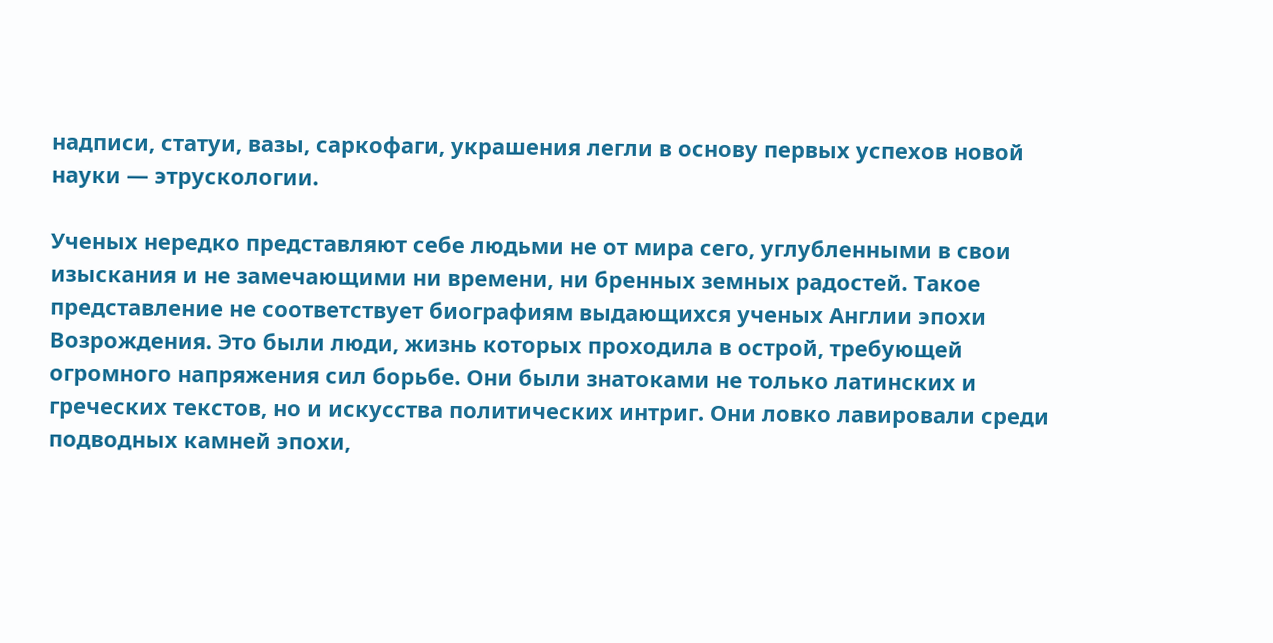надписи, статуи, вазы, саркофаги, украшения легли в основу первых успехов новой науки — этрускологии.

Ученых нередко представляют себе людьми не от мира сего, углубленными в свои изыскания и не замечающими ни времени, ни бренных земных радостей. Такое представление не соответствует биографиям выдающихся ученых Англии эпохи Возрождения. Это были люди, жизнь которых проходила в острой, требующей огромного напряжения сил борьбе. Они были знатоками не только латинских и греческих текстов, но и искусства политических интриг. Они ловко лавировали среди подводных камней эпохи,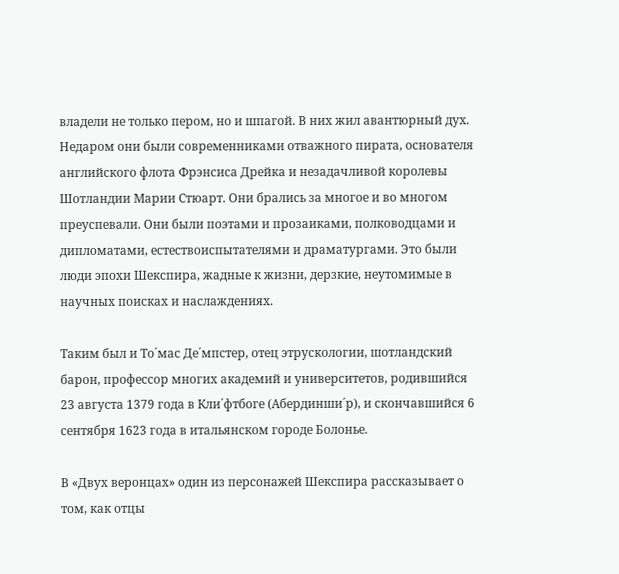владели не только пером, но и шпагой. В них жил авантюрный дух. Недаром они были современниками отважного пирата, основателя английского флота Фрэнсиса Дрейка и незадачливой королевы Шотландии Марии Стюарт. Они брались за многое и во многом преуспевали. Они были поэтами и прозаиками, полководцами и дипломатами, естествоиспытателями и драматургами. Это были люди эпохи Шекспира, жадные к жизни, дерзкие, неутомимые в научных поисках и наслаждениях.

Таким был и То´мас Де´мпстер, отец этрускологии, шотландский барон, профессор многих академий и университетов, родившийся 23 августа 1379 года в Кли´фтбоге (Абердинши´р), и скончавшийся 6 сентября 1623 года в итальянском городе Болонье.

В «Двух веронцах» один из персонажей Шекспира рассказывает о том, как отцы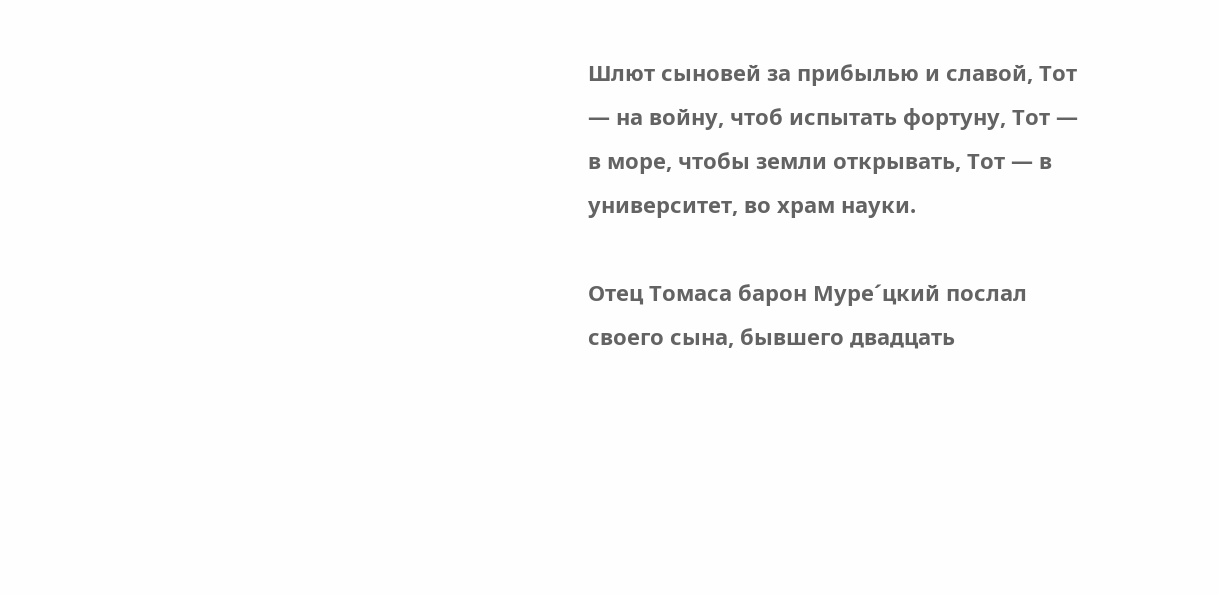Шлют сыновей за прибылью и славой, Тот — на войну, чтоб испытать фортуну, Тот — в море, чтобы земли открывать, Тот — в университет, во храм науки.

Отец Томаса барон Муре´цкий послал своего сына, бывшего двадцать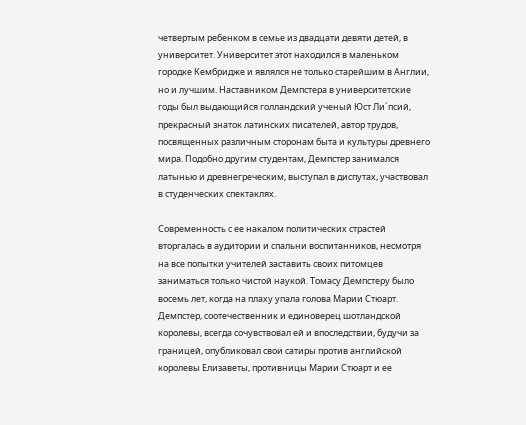четвертым ребенком в семье из двадцати девяти детей, в университет. Университет этот находился в маленьком городке Кембридже и являлся не только старейшим в Англии, но и лучшим. Наставником Демпстера в университетские годы был выдающийся голландский ученый Юст Ли´псий, прекрасный знаток латинских писателей, автор трудов, посвященных различным сторонам быта и культуры древнего мира. Подобно другим студентам, Демпстер занимался латынью и древнегреческим, выступал в диспутах, участвовал в студенческих спектаклях.

Современность с ее накалом политических страстей вторгалась в аудитории и спальни воспитанников, несмотря на все попытки учителей заставить своих питомцев заниматься только чистой наукой. Томасу Демпстеру было восемь лет, когда на плаху упала голова Марии Стюарт. Демпстер, соотечественник и единоверец шотландской королевы, всегда сочувствовал ей и впоследствии, будучи за границей, опубликовал свои сатиры против английской королевы Елизаветы, противницы Марии Стюарт и ее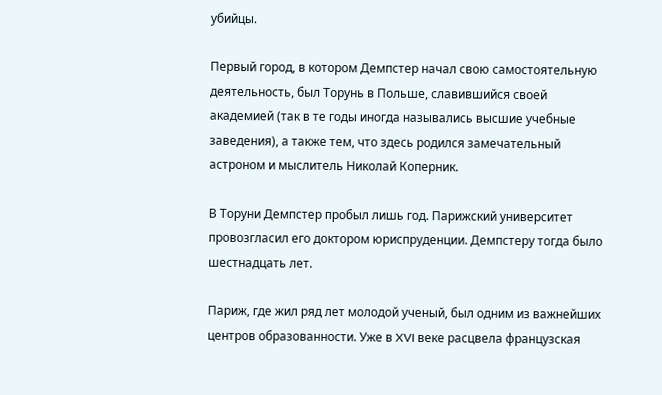убийцы.

Первый город, в котором Демпстер начал свою самостоятельную деятельность, был Торунь в Польше, славившийся своей академией (так в те годы иногда назывались высшие учебные заведения), а также тем, что здесь родился замечательный астроном и мыслитель Николай Коперник.

В Торуни Демпстер пробыл лишь год. Парижский университет провозгласил его доктором юриспруденции. Демпстеру тогда было шестнадцать лет.

Париж, где жил ряд лет молодой ученый, был одним из важнейших центров образованности. Уже в XVI веке расцвела французская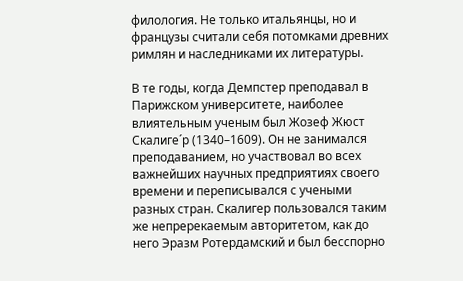филология. Не только итальянцы, но и французы считали себя потомками древних римлян и наследниками их литературы.

В те годы, когда Демпстер преподавал в Парижском университете, наиболее влиятельным ученым был Жозеф Жюст Скалиге´р (1340–1609). Он не занимался преподаванием, но участвовал во всех важнейших научных предприятиях своего времени и переписывался с учеными разных стран. Скалигер пользовался таким же непререкаемым авторитетом, как до него Эразм Ротердамский и был бесспорно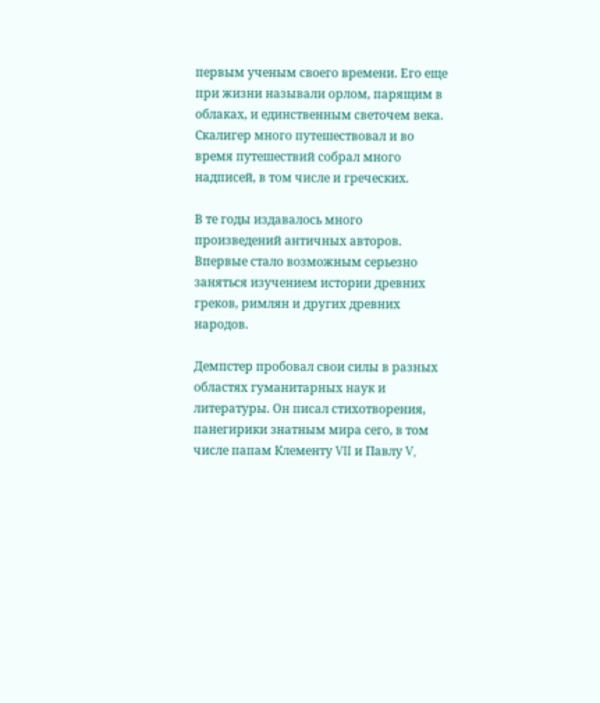первым ученым своего времени. Его еще при жизни называли орлом, парящим в облаках, и единственным светочем века. Скалигер много путешествовал и во время путешествий собрал много надписей, в том числе и греческих.

В те годы издавалось много произведений античных авторов. Впервые стало возможным серьезно заняться изучением истории древних греков, римлян и других древних народов.

Демпстер пробовал свои силы в разных областях гуманитарных наук и литературы. Он писал стихотворения, панегирики знатным мира сего, в том числе папам Клементу VII и Павлу V,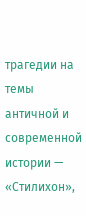трагедии на темы античной и современной истории — «Стилихон»,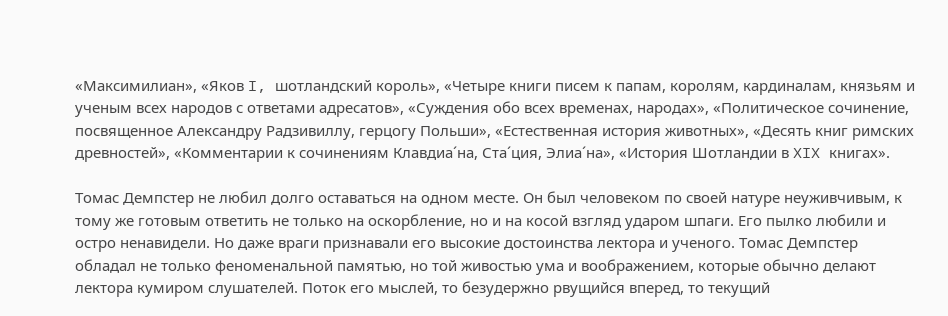«Максимилиан», «Яков I, шотландский король», «Четыре книги писем к папам, королям, кардиналам, князьям и ученым всех народов с ответами адресатов», «Суждения обо всех временах, народах», «Политическое сочинение, посвященное Александру Радзивиллу, герцогу Польши», «Естественная история животных», «Десять книг римских древностей», «Комментарии к сочинениям Клавдиа´на, Ста´ция, Элиа´на», «История Шотландии в XIX книгах».

Томас Демпстер не любил долго оставаться на одном месте. Он был человеком по своей натуре неуживчивым, к тому же готовым ответить не только на оскорбление, но и на косой взгляд ударом шпаги. Его пылко любили и остро ненавидели. Но даже враги признавали его высокие достоинства лектора и ученого. Томас Демпстер обладал не только феноменальной памятью, но той живостью ума и воображением, которые обычно делают лектора кумиром слушателей. Поток его мыслей, то безудержно рвущийся вперед, то текущий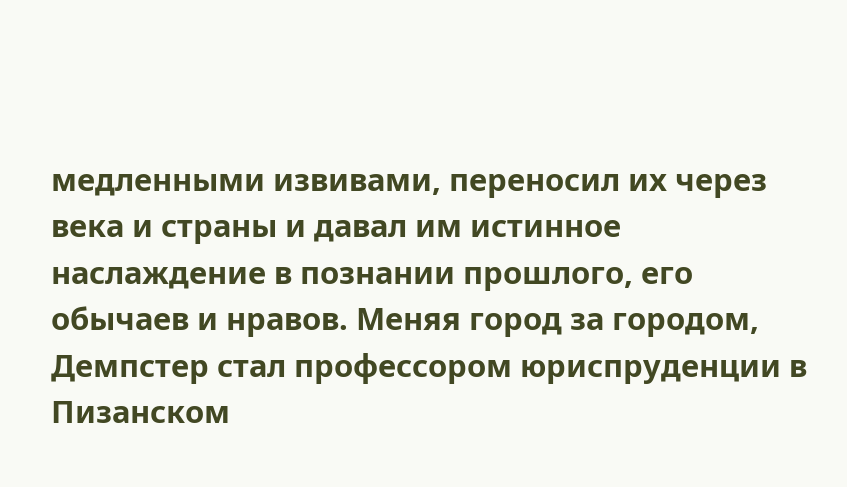медленными извивами, переносил их через века и страны и давал им истинное наслаждение в познании прошлого, его обычаев и нравов. Меняя город за городом, Демпстер стал профессором юриспруденции в Пизанском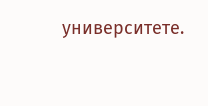университете.